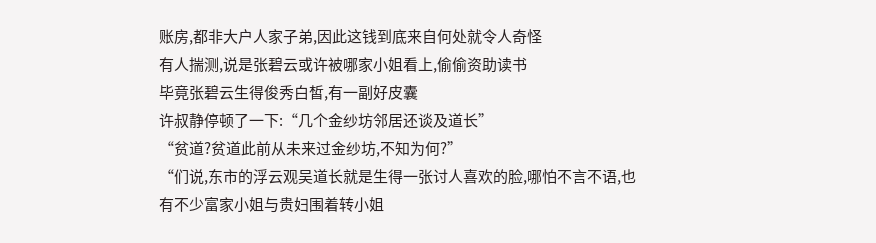账房,都非大户人家子弟,因此这钱到底来自何处就令人奇怪
有人揣测,说是张碧云或许被哪家小姐看上,偷偷资助读书
毕竟张碧云生得俊秀白皙,有一副好皮囊
许叔静停顿了一下:“几个金纱坊邻居还谈及道长”
“贫道?贫道此前从未来过金纱坊,不知为何?”
“们说,东市的浮云观吴道长就是生得一张讨人喜欢的脸,哪怕不言不语,也有不少富家小姐与贵妇围着转小姐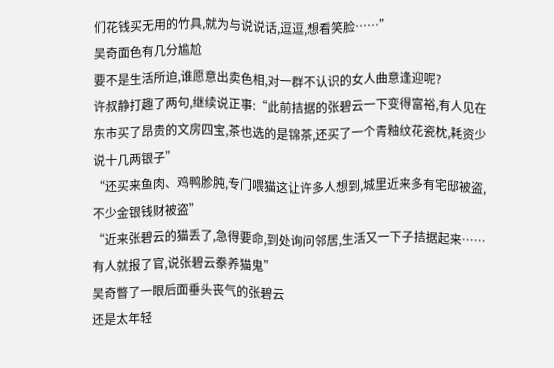们花钱买无用的竹具,就为与说说话,逗逗,想看笑脸……”
吴奇面色有几分尴尬
要不是生活所迫,谁愿意出卖色相,对一群不认识的女人曲意逢迎呢?
许叔静打趣了两句,继续说正事:“此前拮据的张碧云一下变得富裕,有人见在东市买了昂贵的文房四宝,茶也选的是锦茶,还买了一个青釉纹花瓷枕,耗资少说十几两银子”
“还买来鱼肉、鸡鸭胗肫,专门喂猫这让许多人想到,城里近来多有宅邸被盗,不少金银钱财被盗”
“近来张碧云的猫丢了,急得要命,到处询问邻居,生活又一下子拮据起来……有人就报了官,说张碧云豢养猫鬼”
吴奇瞥了一眼后面垂头丧气的张碧云
还是太年轻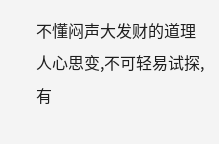不懂闷声大发财的道理
人心思变,不可轻易试探,有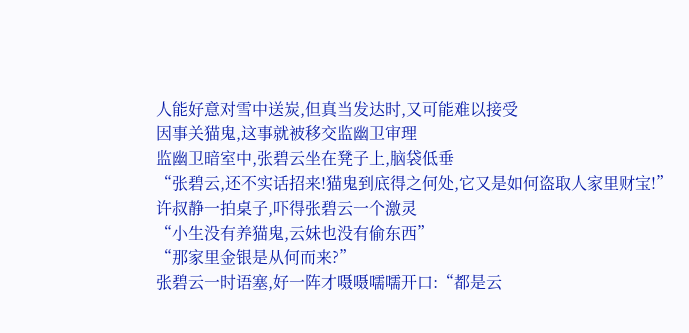人能好意对雪中送炭,但真当发达时,又可能难以接受
因事关猫鬼,这事就被移交监幽卫审理
监幽卫暗室中,张碧云坐在凳子上,脑袋低垂
“张碧云,还不实话招来!猫鬼到底得之何处,它又是如何盗取人家里财宝!”
许叔静一拍桌子,吓得张碧云一个激灵
“小生没有养猫鬼,云妹也没有偷东西”
“那家里金银是从何而来?”
张碧云一时语塞,好一阵才嗫嗫嚅嚅开口:“都是云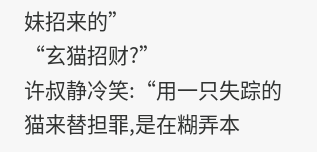妹招来的”
“玄猫招财?”
许叔静冷笑:“用一只失踪的猫来替担罪,是在糊弄本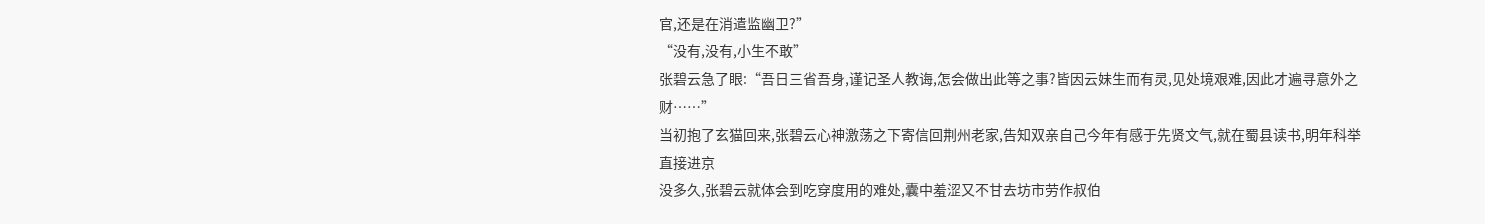官,还是在消遣监幽卫?”
“没有,没有,小生不敢”
张碧云急了眼:“吾日三省吾身,谨记圣人教诲,怎会做出此等之事?皆因云妹生而有灵,见处境艰难,因此才遍寻意外之财……”
当初抱了玄猫回来,张碧云心神激荡之下寄信回荆州老家,告知双亲自己今年有感于先贤文气,就在蜀县读书,明年科举直接进京
没多久,张碧云就体会到吃穿度用的难处,囊中羞涩又不甘去坊市劳作叔伯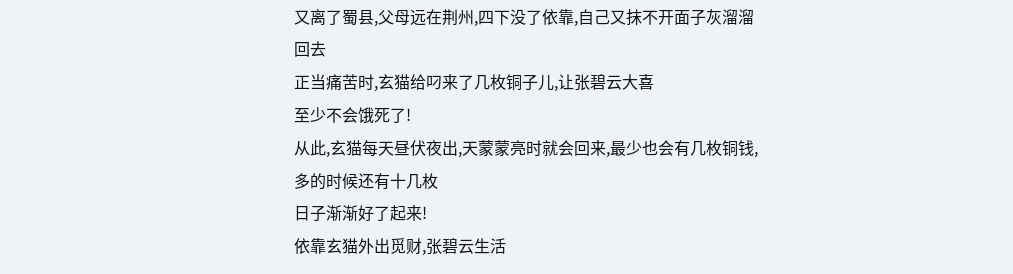又离了蜀县,父母远在荆州,四下没了依靠,自己又抹不开面子灰溜溜回去
正当痛苦时,玄猫给叼来了几枚铜子儿,让张碧云大喜
至少不会饿死了!
从此,玄猫每天昼伏夜出,天蒙蒙亮时就会回来,最少也会有几枚铜钱,多的时候还有十几枚
日子渐渐好了起来!
依靠玄猫外出觅财,张碧云生活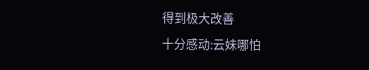得到极大改善
十分感动:云妹哪怕